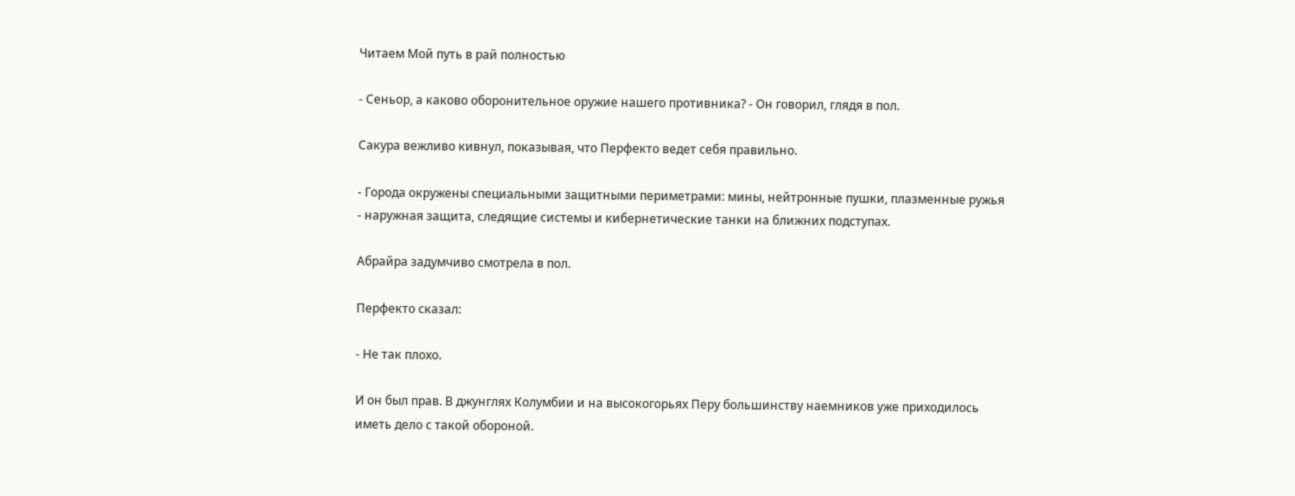Читаем Мой путь в рай полностью

- Сеньор, а каково оборонительное оружие нашего противника? - Он говорил, глядя в пол.

Сакура вежливо кивнул, показывая, что Перфекто ведет себя правильно.

- Города окружены специальными защитными периметрами: мины, нейтронные пушки, плазменные ружья - наружная защита, следящие системы и кибернетические танки на ближних подступах.

Абрайра задумчиво смотрела в пол.

Перфекто сказал:

- Не так плохо.

И он был прав. В джунглях Колумбии и на высокогорьях Перу большинству наемников уже приходилось иметь дело с такой обороной.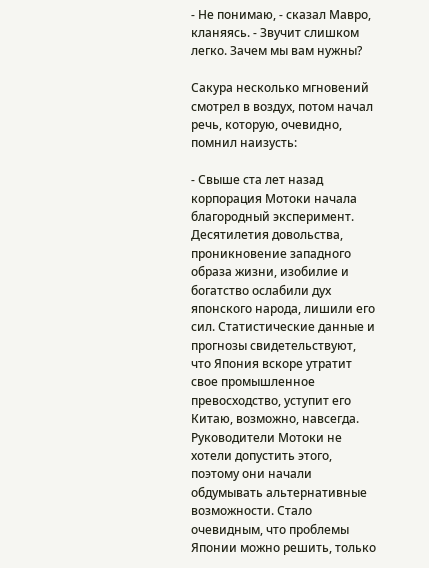- Не понимаю, - сказал Мавро, кланяясь. - Звучит слишком легко. Зачем мы вам нужны?

Сакура несколько мгновений смотрел в воздух, потом начал речь, которую, очевидно, помнил наизусть:

- Свыше ста лет назад корпорация Мотоки начала благородный эксперимент. Десятилетия довольства, проникновение западного образа жизни, изобилие и богатство ослабили дух японского народа, лишили его сил. Статистические данные и прогнозы свидетельствуют, что Япония вскоре утратит свое промышленное превосходство, уступит его Китаю, возможно, навсегда. Руководители Мотоки не хотели допустить этого, поэтому они начали обдумывать альтернативные возможности. Стало очевидным, что проблемы Японии можно решить, только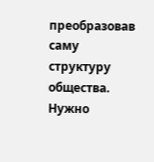преобразовав саму структуру общества. Нужно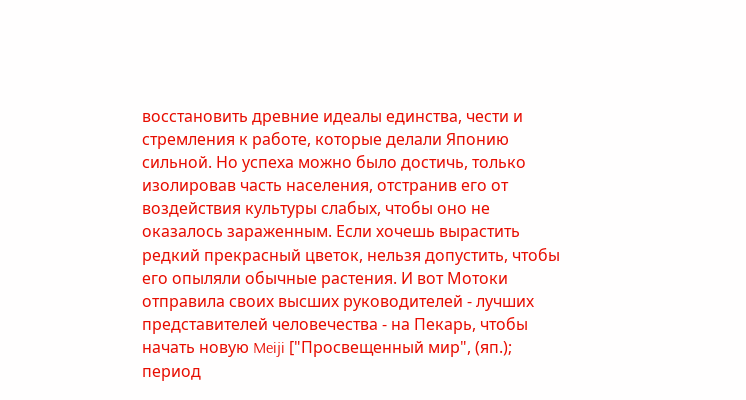восстановить древние идеалы единства, чести и стремления к работе, которые делали Японию сильной. Но успеха можно было достичь, только изолировав часть населения, отстранив его от воздействия культуры слабых, чтобы оно не оказалось зараженным. Если хочешь вырастить редкий прекрасный цветок, нельзя допустить, чтобы его опыляли обычные растения. И вот Мотоки отправила своих высших руководителей - лучших представителей человечества - на Пекарь, чтобы начать новую Meiji ["Просвещенный мир", (яп.); период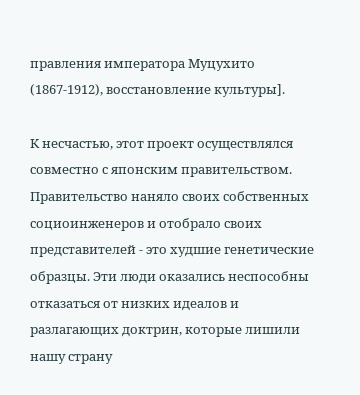правления императора Муцухито (1867-1912), восстановление культуры].

К несчастью, этот проект осуществлялся совместно с японским правительством. Правительство наняло своих собственных социоинженеров и отобрало своих представителей - это худшие генетические образцы. Эти люди оказались неспособны отказаться от низких идеалов и разлагающих доктрин, которые лишили нашу страну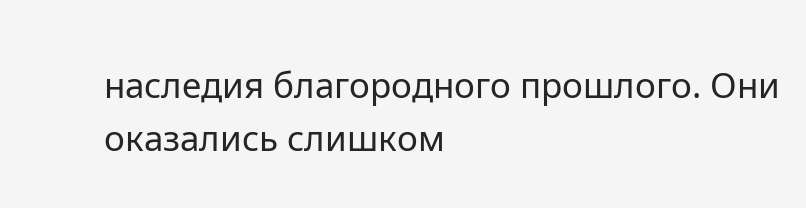наследия благородного прошлого. Они оказались слишком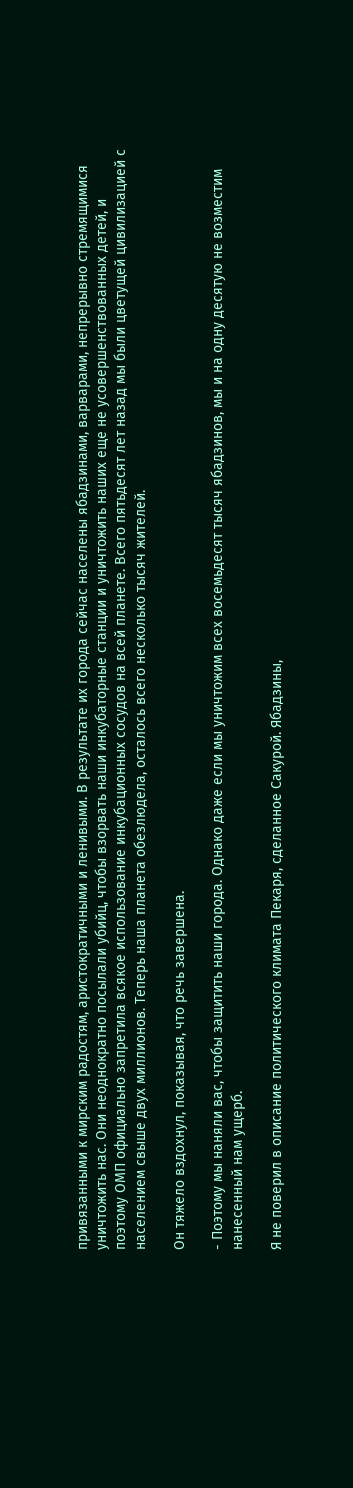привязанными к мирским радостям, аристократичными и ленивыми. В результате их города сейчас населены ябадзинами, варварами, непрерывно стремящимися уничтожить нас. Они неоднократно посылали убийц, чтобы взорвать наши инкубаторные станции и уничтожить наших еще не усовершенствованных детей, и поэтому ОМП официально запретила всякое использование инкубационных сосудов на всей планете. Всего пятьдесят лет назад мы были цветущей цивилизацией с населением свыше двух миллионов. Теперь наша планета обезлюдела, осталось всего несколько тысяч жителей.

Он тяжело вздохнул, показывая, что речь завершена.

- Поэтому мы наняли вас, чтобы защитить наши города. Однако даже если мы уничтожим всех восемьдесят тысяч ябадзинов, мы и на одну десятую не возместим нанесенный нам ущерб.

Я не поверил в описание политического климата Пекаря, сделанное Сакурой. Ябадзины,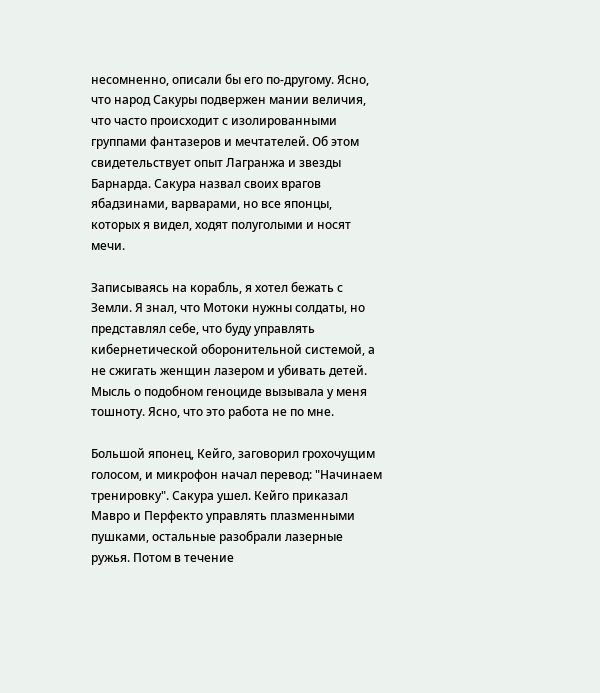несомненно, описали бы его по-другому. Ясно, что народ Сакуры подвержен мании величия, что часто происходит с изолированными группами фантазеров и мечтателей. Об этом свидетельствует опыт Лагранжа и звезды Барнарда. Сакура назвал своих врагов ябадзинами, варварами, но все японцы, которых я видел, ходят полуголыми и носят мечи.

Записываясь на корабль, я хотел бежать с Земли. Я знал, что Мотоки нужны солдаты, но представлял себе, что буду управлять кибернетической оборонительной системой, а не сжигать женщин лазером и убивать детей. Мысль о подобном геноциде вызывала у меня тошноту. Ясно, что это работа не по мне.

Большой японец, Кейго, заговорил грохочущим голосом, и микрофон начал перевод: "Начинаем тренировку". Сакура ушел. Кейго приказал Мавро и Перфекто управлять плазменными пушками, остальные разобрали лазерные ружья. Потом в течение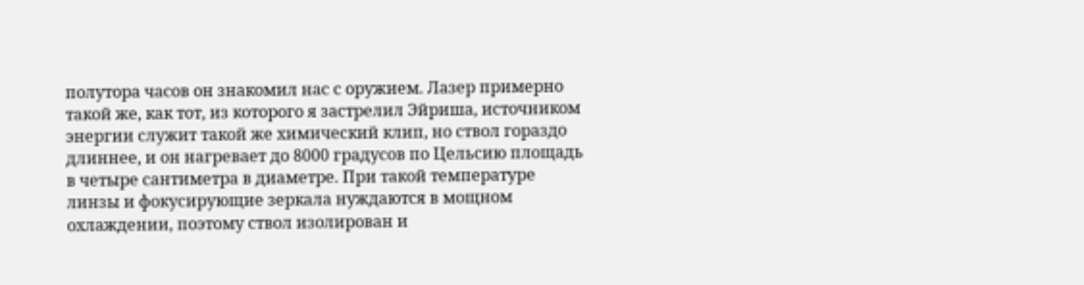полутора часов он знакомил нас с оружием. Лазер примерно такой же, как тот, из которого я застрелил Эйриша, источником энергии служит такой же химический клип, но ствол гораздо длиннее, и он нагревает до 8000 градусов по Цельсию площадь в четыре сантиметра в диаметре. При такой температуре линзы и фокусирующие зеркала нуждаются в мощном охлаждении, поэтому ствол изолирован и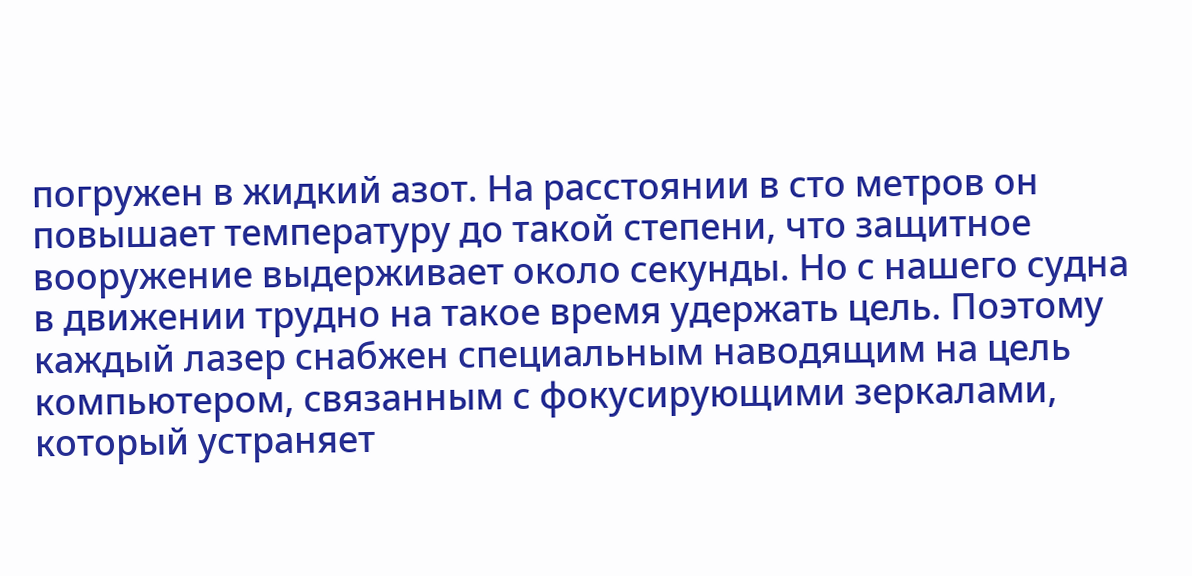погружен в жидкий азот. На расстоянии в сто метров он повышает температуру до такой степени, что защитное вооружение выдерживает около секунды. Но с нашего судна в движении трудно на такое время удержать цель. Поэтому каждый лазер снабжен специальным наводящим на цель компьютером, связанным с фокусирующими зеркалами, который устраняет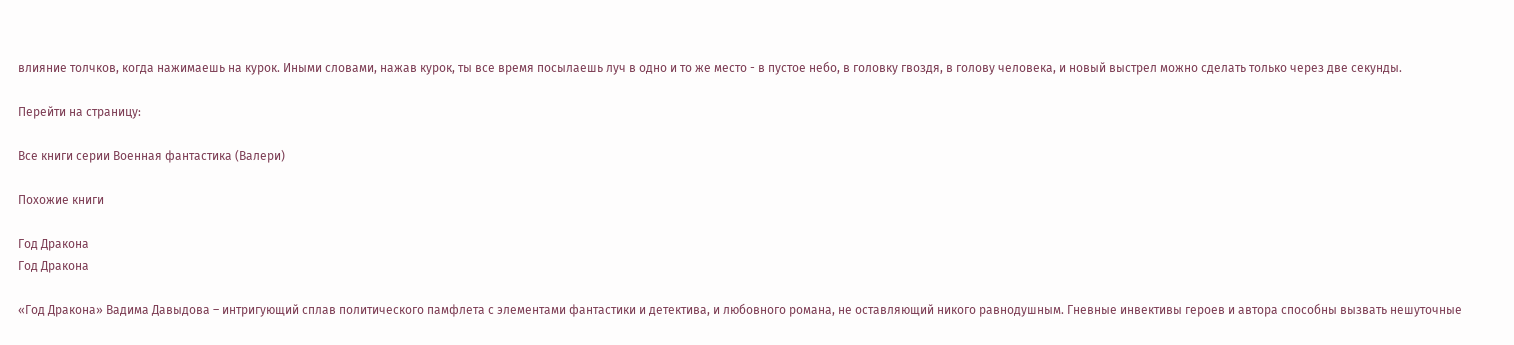влияние толчков, когда нажимаешь на курок. Иными словами, нажав курок, ты все время посылаешь луч в одно и то же место - в пустое небо, в головку гвоздя, в голову человека, и новый выстрел можно сделать только через две секунды.

Перейти на страницу:

Все книги серии Военная фантастика (Валери)

Похожие книги

Год Дракона
Год Дракона

«Год Дракона» Вадима Давыдова – интригующий сплав политического памфлета с элементами фантастики и детектива, и любовного романа, не оставляющий никого равнодушным. Гневные инвективы героев и автора способны вызвать нешуточные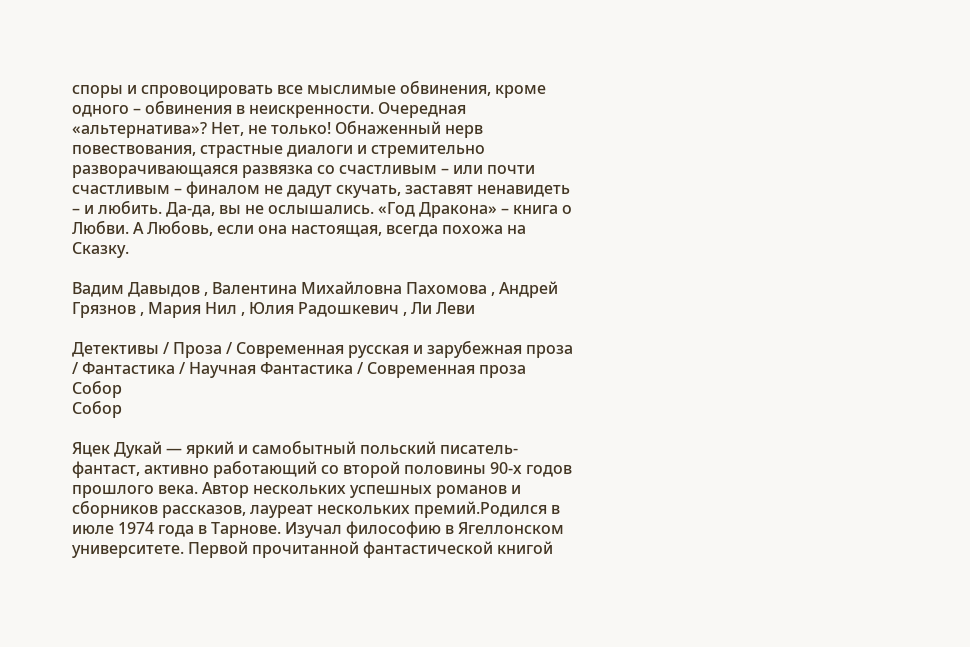споры и спровоцировать все мыслимые обвинения, кроме одного – обвинения в неискренности. Очередная «альтернатива»? Нет, не только! Обнаженный нерв повествования, страстные диалоги и стремительно разворачивающаяся развязка со счастливым – или почти счастливым – финалом не дадут скучать, заставят ненавидеть – и любить. Да-да, вы не ослышались. «Год Дракона» – книга о Любви. А Любовь, если она настоящая, всегда похожа на Сказку.

Вадим Давыдов , Валентина Михайловна Пахомова , Андрей Грязнов , Мария Нил , Юлия Радошкевич , Ли Леви

Детективы / Проза / Современная русская и зарубежная проза / Фантастика / Научная Фантастика / Современная проза
Собор
Собор

Яцек Дукай — яркий и самобытный польский писатель-фантаст, активно работающий со второй половины 90-х годов прошлого века. Автор нескольких успешных романов и сборников рассказов, лауреат нескольких премий.Родился в июле 1974 года в Тарнове. Изучал философию в Ягеллонском университете. Первой прочитанной фантастической книгой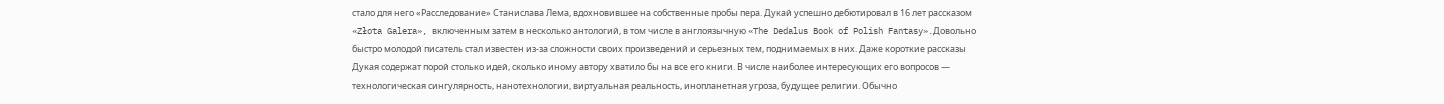стало для него «Расследование» Станислава Лема, вдохновившее на собственные пробы пера. Дукай успешно дебютировал в 16 лет рассказом «Złota Galera», включенным затем в несколько антологий, в том числе в англоязычную «The Dedalus Book of Polish Fantasy».Довольно быстро молодой писатель стал известен из-за сложности своих произведений и серьезных тем, поднимаемых в них. Даже короткие рассказы Дукая содержат порой столько идей, сколько иному автору хватило бы на все его книги. В числе наиболее интересующих его вопросов — технологическая сингулярность, нанотехнологии, виртуальная реальность, инопланетная угроза, будущее религии. Обычно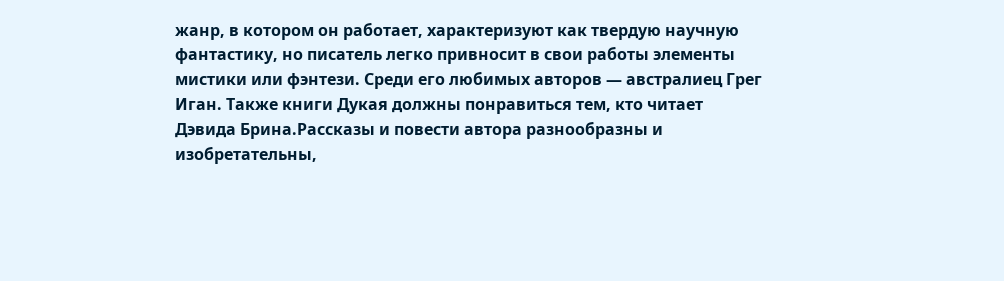жанр, в котором он работает, характеризуют как твердую научную фантастику, но писатель легко привносит в свои работы элементы мистики или фэнтези. Среди его любимых авторов — австралиец Грег Иган. Также книги Дукая должны понравиться тем, кто читает Дэвида Брина.Рассказы и повести автора разнообразны и изобретательны,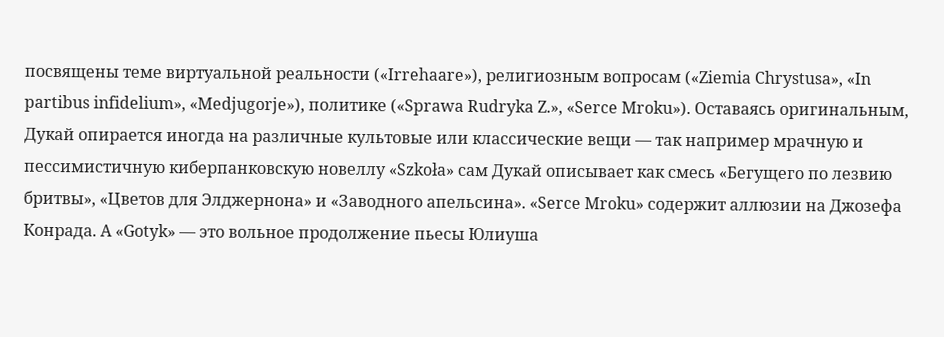посвящены теме виртуальной реальности («Irrehaare»), религиозным вопросам («Ziemia Chrystusa», «In partibus infidelium», «Medjugorje»), политике («Sprawa Rudryka Z.», «Serce Mroku»). Оставаясь оригинальным, Дукай опирается иногда на различные культовые или классические вещи — так например мрачную и пессимистичную киберпанковскую новеллу «Szkoła» сам Дукай описывает как смесь «Бегущего по лезвию бритвы», «Цветов для Элджернона» и «Заводного апельсина». «Serce Mroku» содержит аллюзии на Джозефа Конрада. А «Gotyk» — это вольное продолжение пьесы Юлиуша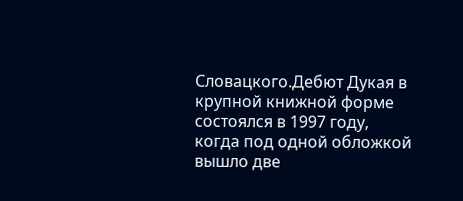Словацкого.Дебют Дукая в крупной книжной форме состоялся в 1997 году, когда под одной обложкой вышло две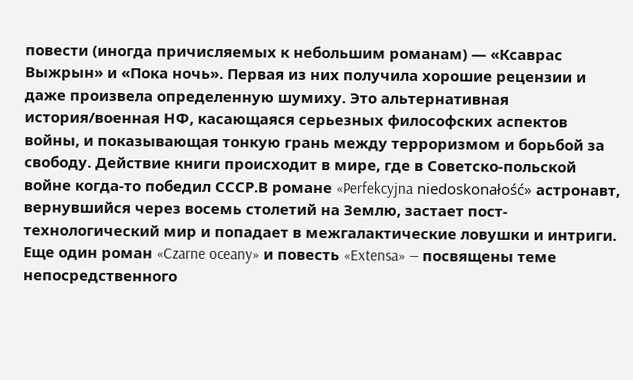повести (иногда причисляемых к небольшим романам) — «Ксаврас Выжрын» и «Пока ночь». Первая из них получила хорошие рецензии и даже произвела определенную шумиху. Это альтернативная история/военная НФ, касающаяся серьезных философских аспектов войны, и показывающая тонкую грань между терроризмом и борьбой за свободу. Действие книги происходит в мире, где в Советско-польской войне когда-то победил СССР.В романе «Perfekcyjna niedoskonałość» астронавт, вернувшийся через восемь столетий на Землю, застает пост-технологический мир и попадает в межгалактические ловушки и интриги. Еще один роман «Czarne oceany» и повесть «Extensa» — посвящены теме непосредственного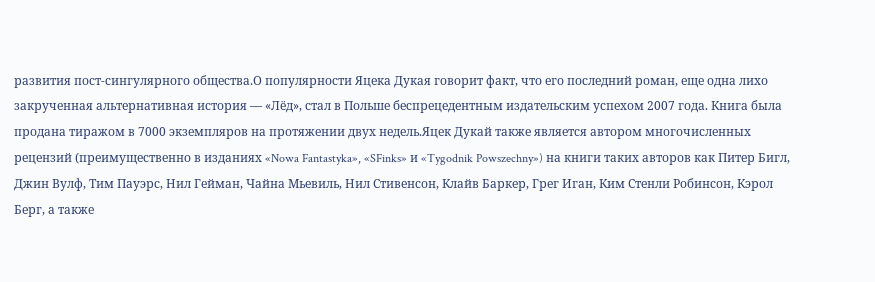развития пост-сингулярного общества.О популярности Яцека Дукая говорит факт, что его последний роман, еще одна лихо закрученная альтернативная история — «Лёд», стал в Польше беспрецедентным издательским успехом 2007 года. Книга была продана тиражом в 7000 экземпляров на протяжении двух недель.Яцек Дукай также является автором многочисленных рецензий (преимущественно в изданиях «Nowa Fantastyka», «SFinks» и «Tygodnik Powszechny») на книги таких авторов как Питер Бигл, Джин Вулф, Тим Пауэрс, Нил Гейман, Чайна Мьевиль, Нил Стивенсон, Клайв Баркер, Грег Иган, Ким Стенли Робинсон, Кэрол Берг, а также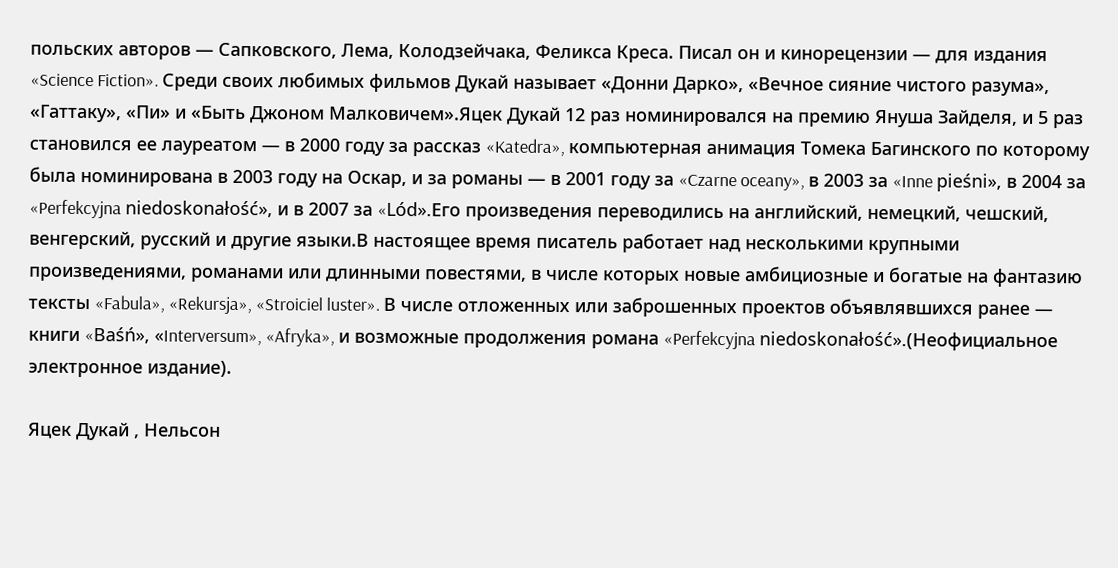польских авторов — Сапковского, Лема, Колодзейчака, Феликса Креса. Писал он и кинорецензии — для издания «Science Fiction». Среди своих любимых фильмов Дукай называет «Донни Дарко», «Вечное сияние чистого разума», «Гаттаку», «Пи» и «Быть Джоном Малковичем».Яцек Дукай 12 раз номинировался на премию Януша Зайделя, и 5 раз становился ее лауреатом — в 2000 году за рассказ «Katedra», компьютерная анимация Томека Багинского по которому была номинирована в 2003 году на Оскар, и за романы — в 2001 году за «Czarne oceany», в 2003 за «Inne pieśni», в 2004 за «Perfekcyjna niedoskonałość», и в 2007 за «Lód».Его произведения переводились на английский, немецкий, чешский, венгерский, русский и другие языки.В настоящее время писатель работает над несколькими крупными произведениями, романами или длинными повестями, в числе которых новые амбициозные и богатые на фантазию тексты «Fabula», «Rekursja», «Stroiciel luster». В числе отложенных или заброшенных проектов объявлявшихся ранее — книги «Baśń», «Interversum», «Afryka», и возможные продолжения романа «Perfekcyjna niedoskonałość».(Неофициальное электронное издание).

Яцек Дукай , Нельсон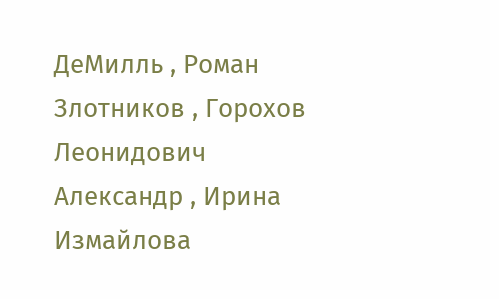ДеМилль , Роман Злотников , Горохов Леонидович Александр , Ирина Измайлова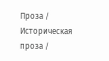Проза / Историческая проза /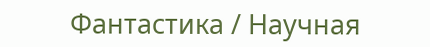Фантастика / Научная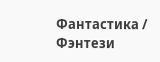Фантастика / Фэнтези